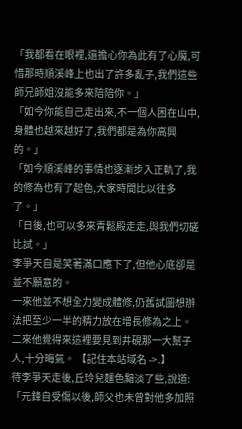「我都看在眼裡,還擔心你為此有了心魔,可惜那時順溪峰上也出了許多亂子,我們這些師兄師姐沒能多來陪陪你。」
「如今你能自己走出來,不一個人困在山中,身體也越來越好了,我們都是為你高興的。」
「如今順溪峰的事情也逐漸步入正軌了,我的修為也有了起色,大家時間比以往多了。」
「日後,也可以多來青鬆殿走走,與我們切磋比試。」
李爭天自是笑著滿口應下了,但他心底卻是並不願意的。
一來他並不想全力變成體修,仍舊試圖想辦法把至少一半的精力放在增長修為之上。
二來他覺得來這裡要見到井硯那一大幫子人,十分晦氣。 【記住本站域名 ->.】
待李爭天走後,丘玲兒麵色黯淡了些,說道:「元鋒自受傷以後,師父也未曾對他多加照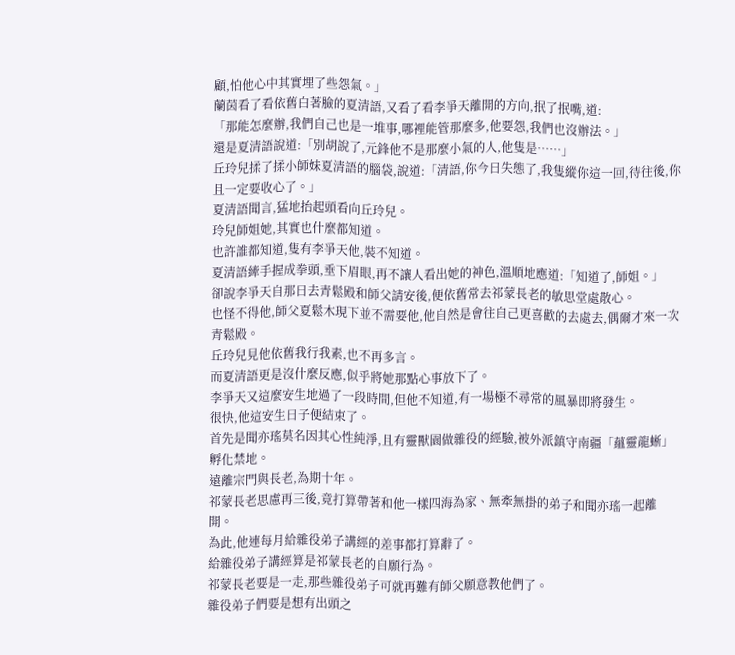顧,怕他心中其實埋了些怨氣。」
蘭茵看了看依舊白著臉的夏清語,又看了看李爭天離開的方向,抿了抿嘴,道:
「那能怎麼辦,我們自己也是一堆事,哪裡能管那麼多,他要怨,我們也沒辦法。」
還是夏清語說道:「別胡說了,元鋒他不是那麼小氣的人,他隻是……」
丘玲兒揉了揉小師妹夏清語的腦袋,說道:「清語,你今日失態了,我隻縱你這一回,待往後,你且一定要收心了。」
夏清語聞言,猛地抬起頭看向丘玲兒。
玲兒師姐她,其實也什麼都知道。
也許誰都知道,隻有李爭天他,裝不知道。
夏清語縴手握成拳頭,垂下眉眼,再不讓人看出她的神色,溫順地應道:「知道了,師姐。」
卻說李爭天自那日去青鬆殿和師父請安後,便依舊常去祁蒙長老的敏思堂處散心。
也怪不得他,師父夏鬆木現下並不需要他,他自然是會往自己更喜歡的去處去,偶爾才來一次青鬆殿。
丘玲兒見他依舊我行我素,也不再多言。
而夏清語更是沒什麼反應,似乎將她那點心事放下了。
李爭天又這麼安生地過了一段時間,但他不知道,有一場極不尋常的風暴即將發生。
很快,他這安生日子便結束了。
首先是聞亦瑤莫名因其心性純淨,且有靈獸園做雜役的經驗,被外派鎮守南疆「蘊靈龍蜥」孵化禁地。
遠離宗門與長老,為期十年。
祁蒙長老思慮再三後,竟打算帶著和他一樣四海為家、無牽無掛的弟子和聞亦瑤一起離開。
為此,他連每月給雜役弟子講經的差事都打算辭了。
給雜役弟子講經算是祁蒙長老的自願行為。
祁蒙長老要是一走,那些雜役弟子可就再難有師父願意教他們了。
雜役弟子們要是想有出頭之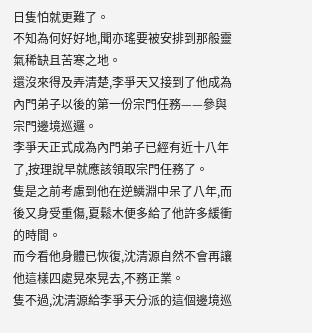日隻怕就更難了。
不知為何好好地,聞亦瑤要被安排到那般靈氣稀缺且苦寒之地。
還沒來得及弄清楚,李爭天又接到了他成為內門弟子以後的第一份宗門任務——參與宗門邊境巡邏。
李爭天正式成為內門弟子已經有近十八年了,按理說早就應該領取宗門任務了。
隻是之前考慮到他在逆鱗淵中呆了八年,而後又身受重傷,夏鬆木便多給了他許多緩衝的時間。
而今看他身體已恢復,沈清源自然不會再讓他這樣四處晃來晃去,不務正業。
隻不過,沈清源給李爭天分派的這個邊境巡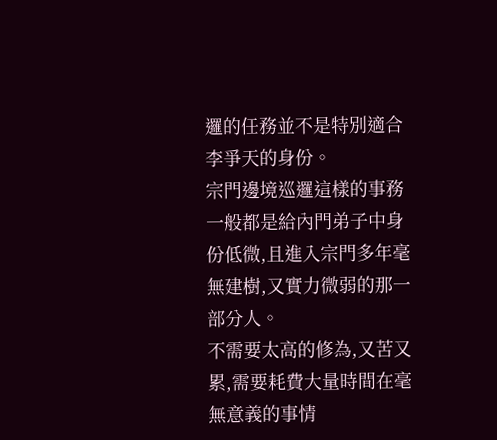邏的任務並不是特別適合李爭天的身份。
宗門邊境巡邏這樣的事務一般都是給內門弟子中身份低微,且進入宗門多年毫無建樹,又實力微弱的那一部分人。
不需要太高的修為,又苦又累,需要耗費大量時間在毫無意義的事情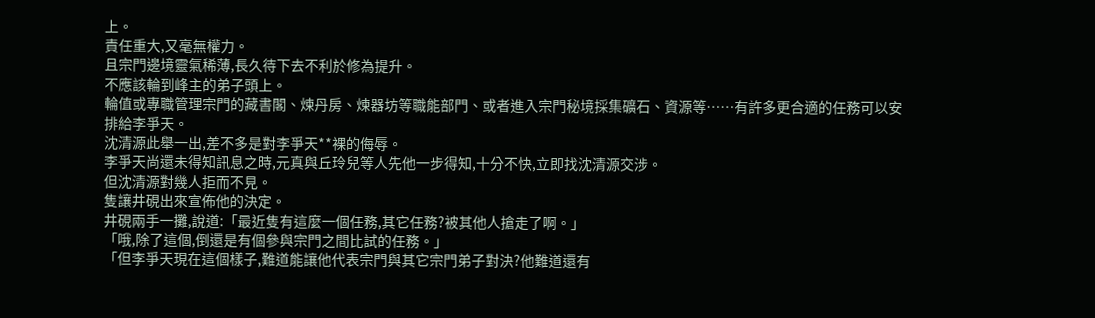上。
責任重大,又毫無權力。
且宗門邊境靈氣稀薄,長久待下去不利於修為提升。
不應該輪到峰主的弟子頭上。
輪值或專職管理宗門的藏書閣、煉丹房、煉器坊等職能部門、或者進入宗門秘境採集礦石、資源等……有許多更合適的任務可以安排給李爭天。
沈清源此舉一出,差不多是對李爭天**裸的侮辱。
李爭天尚還未得知訊息之時,元真與丘玲兒等人先他一步得知,十分不快,立即找沈清源交涉。
但沈清源對幾人拒而不見。
隻讓井硯出來宣佈他的決定。
井硯兩手一攤,說道:「最近隻有這麼一個任務,其它任務?被其他人搶走了啊。」
「哦,除了這個,倒還是有個參與宗門之間比試的任務。」
「但李爭天現在這個樣子,難道能讓他代表宗門與其它宗門弟子對決?他難道還有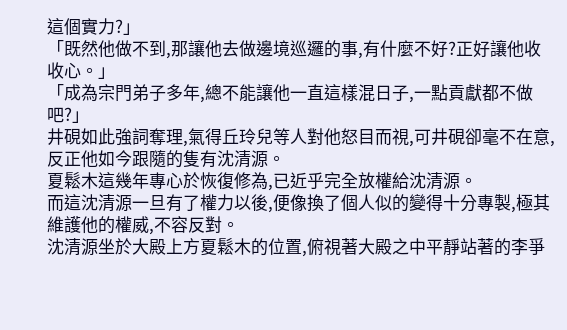這個實力?」
「既然他做不到,那讓他去做邊境巡邏的事,有什麼不好?正好讓他收收心。」
「成為宗門弟子多年,總不能讓他一直這樣混日子,一點貢獻都不做吧?」
井硯如此強詞奪理,氣得丘玲兒等人對他怒目而視,可井硯卻毫不在意,反正他如今跟隨的隻有沈清源。
夏鬆木這幾年專心於恢復修為,已近乎完全放權給沈清源。
而這沈清源一旦有了權力以後,便像換了個人似的變得十分專製,極其維護他的權威,不容反對。
沈清源坐於大殿上方夏鬆木的位置,俯視著大殿之中平靜站著的李爭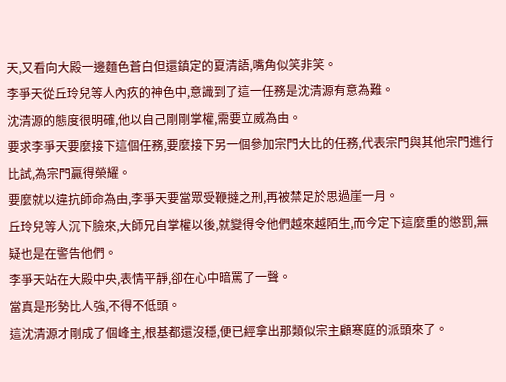天,又看向大殿一邊麵色蒼白但還鎮定的夏清語,嘴角似笑非笑。
李爭天從丘玲兒等人內疚的神色中,意識到了這一任務是沈清源有意為難。
沈清源的態度很明確,他以自己剛剛掌權,需要立威為由。
要求李爭天要麼接下這個任務,要麼接下另一個參加宗門大比的任務,代表宗門與其他宗門進行比試,為宗門贏得榮耀。
要麼就以違抗師命為由,李爭天要當眾受鞭撻之刑,再被禁足於思過崖一月。
丘玲兒等人沉下臉來,大師兄自掌權以後,就變得令他們越來越陌生,而今定下這麼重的懲罰,無疑也是在警告他們。
李爭天站在大殿中央,表情平靜,卻在心中暗罵了一聲。
當真是形勢比人強,不得不低頭。
這沈清源才剛成了個峰主,根基都還沒穩,便已經拿出那類似宗主顧寒庭的派頭來了。